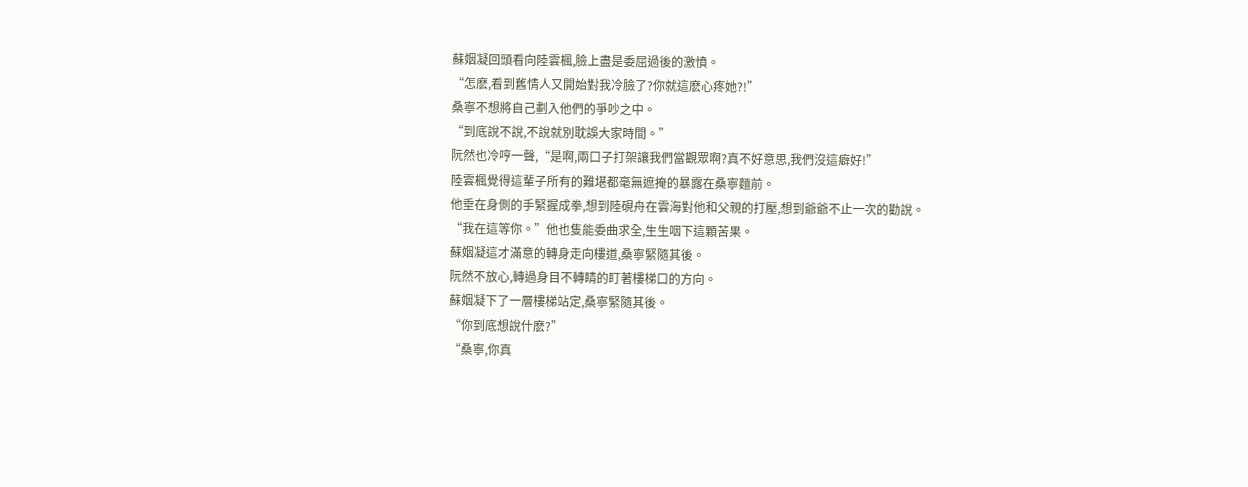蘇姻凝回頭看向陸雲楓,臉上盡是委屈過後的激憤。
“怎麽,看到舊情人又開始對我冷臉了?你就這麽心疼她?!”
桑寧不想將自己劃入他們的爭吵之中。
“到底說不說,不說就別耽誤大家時間。”
阮然也冷哼一聲,“是啊,兩口子打架讓我們當觀眾啊?真不好意思,我們沒這癖好!”
陸雲楓覺得這輩子所有的難堪都毫無遮掩的暴露在桑寧麵前。
他垂在身側的手緊握成拳,想到陸硯舟在雲海對他和父親的打壓,想到爺爺不止一次的勸說。
“我在這等你。”他也隻能委曲求全,生生咽下這顆苦果。
蘇姻凝這才滿意的轉身走向樓道,桑寧緊隨其後。
阮然不放心,轉過身目不轉睛的盯著樓梯口的方向。
蘇姻凝下了一層樓梯站定,桑寧緊隨其後。
“你到底想說什麽?”
“桑寧,你真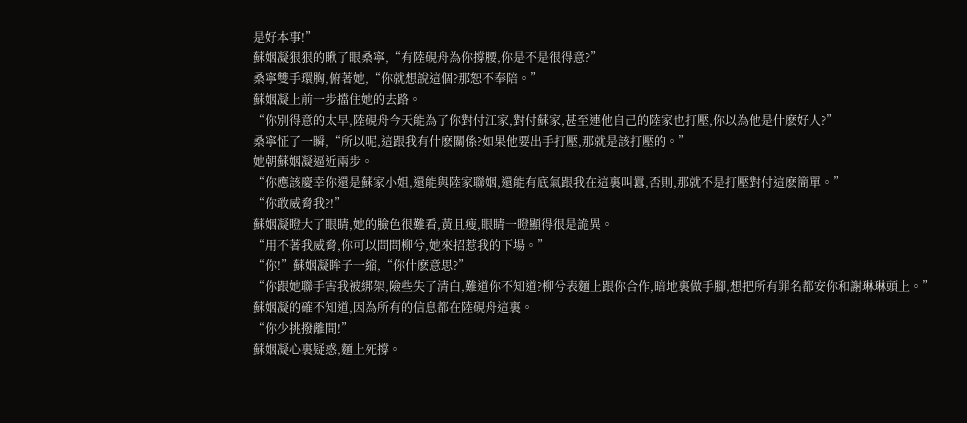是好本事!”
蘇姻凝狠狠的瞅了眼桑寧,“有陸硯舟為你撐腰,你是不是很得意?”
桑寧雙手環胸,俯著她,“你就想說這個?那恕不奉陪。”
蘇姻凝上前一步擋住她的去路。
“你別得意的太早,陸硯舟今天能為了你對付江家,對付蘇家,甚至連他自己的陸家也打壓,你以為他是什麽好人?”
桑寧怔了一瞬,“所以呢,這跟我有什麽關係?如果他要出手打壓,那就是該打壓的。”
她朝蘇姻凝逼近兩步。
“你應該慶幸你還是蘇家小姐,還能與陸家聯姻,還能有底氣跟我在這裏叫囂,否則,那就不是打壓對付這麽簡單。”
“你敢威脅我?!”
蘇姻凝瞪大了眼睛,她的臉色很難看,黃且瘦,眼睛一瞪顯得很是詭異。
“用不著我威脅,你可以問問柳兮,她來招惹我的下場。”
“你!”蘇姻凝眸子一縮,“你什麽意思?”
“你跟她聯手害我被綁架,險些失了清白,難道你不知道?柳兮表麵上跟你合作,暗地裏做手腳,想把所有罪名都安你和謝琳琳頭上。”
蘇姻凝的確不知道,因為所有的信息都在陸硯舟這裏。
“你少挑撥離間!”
蘇姻凝心裏疑惑,麵上死撐。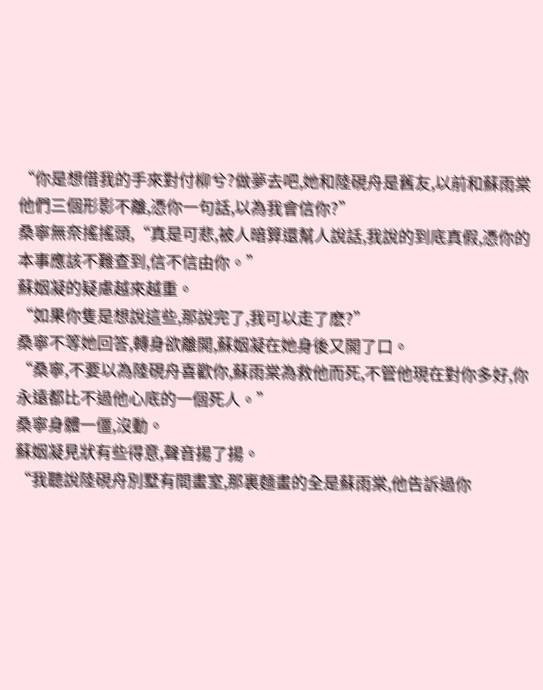“你是想借我的手來對付柳兮?做夢去吧,她和陸硯舟是舊友,以前和蘇雨棠他們三個形影不離,憑你一句話,以為我會信你?”
桑寧無奈搖搖頭,“真是可悲,被人暗算還幫人說話,我說的到底真假,憑你的本事應該不難查到,信不信由你。”
蘇姻凝的疑慮越來越重。
“如果你隻是想說這些,那說完了,我可以走了麽?”
桑寧不等她回答,轉身欲離開,蘇姻凝在她身後又開了口。
“桑寧,不要以為陸硯舟喜歡你,蘇雨棠為救他而死,不管他現在對你多好,你永遠都比不過他心底的一個死人。”
桑寧身體一僵,沒動。
蘇姻凝見狀有些得意,聲音揚了揚。
“我聽說陸硯舟別墅有間畫室,那裏麵畫的全是蘇雨棠,他告訴過你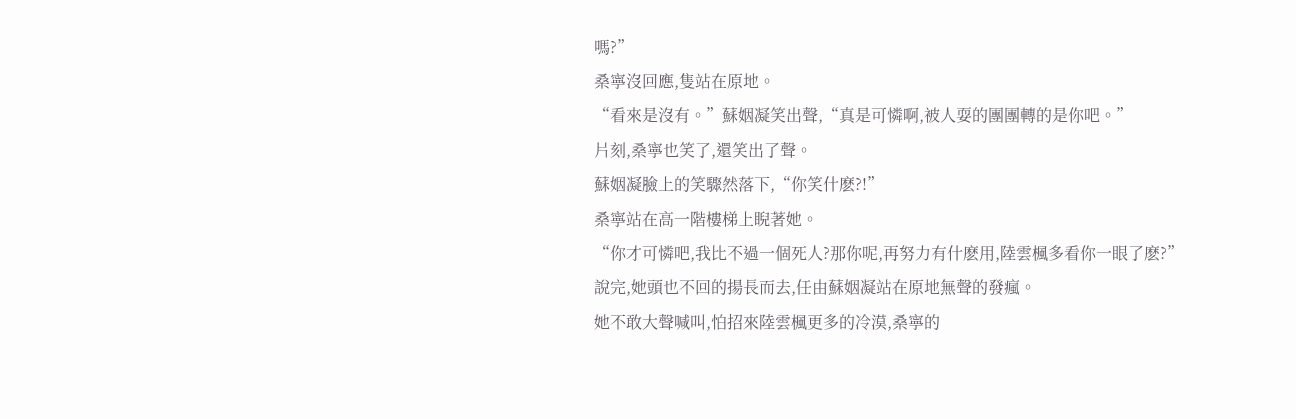嗎?”
桑寧沒回應,隻站在原地。
“看來是沒有。”蘇姻凝笑出聲,“真是可憐啊,被人耍的團團轉的是你吧。”
片刻,桑寧也笑了,還笑出了聲。
蘇姻凝臉上的笑驟然落下,“你笑什麽?!”
桑寧站在高一階樓梯上睨著她。
“你才可憐吧,我比不過一個死人?那你呢,再努力有什麽用,陸雲楓多看你一眼了麽?”
說完,她頭也不回的揚長而去,任由蘇姻凝站在原地無聲的發瘋。
她不敢大聲喊叫,怕招來陸雲楓更多的冷漠,桑寧的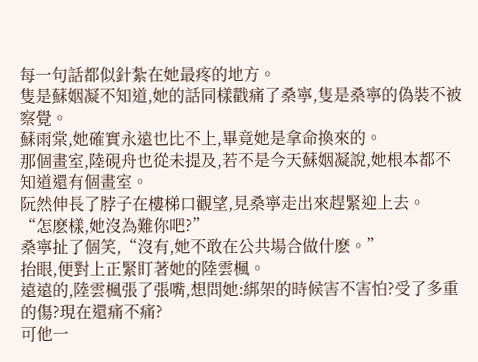每一句話都似針紮在她最疼的地方。
隻是蘇姻凝不知道,她的話同樣戳痛了桑寧,隻是桑寧的偽裝不被察覺。
蘇雨棠,她確實永遠也比不上,畢竟她是拿命換來的。
那個畫室,陸硯舟也從未提及,若不是今天蘇姻凝說,她根本都不知道還有個畫室。
阮然伸長了脖子在樓梯口觀望,見桑寧走出來趕緊迎上去。
“怎麽樣,她沒為難你吧?”
桑寧扯了個笑,“沒有,她不敢在公共場合做什麽。”
抬眼,便對上正緊盯著她的陸雲楓。
遠遠的,陸雲楓張了張嘴,想問她:綁架的時候害不害怕?受了多重的傷?現在還痛不痛?
可他一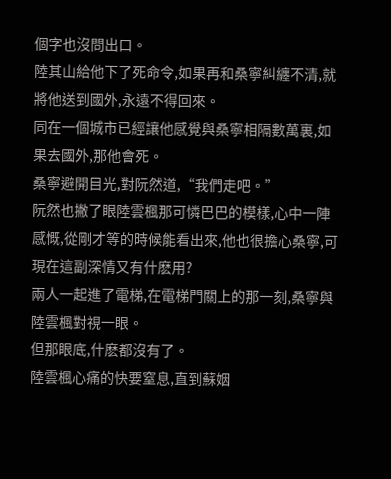個字也沒問出口。
陸其山給他下了死命令,如果再和桑寧糾纏不清,就將他送到國外,永遠不得回來。
同在一個城市已經讓他感覺與桑寧相隔數萬裏,如果去國外,那他會死。
桑寧避開目光,對阮然道,“我們走吧。”
阮然也撇了眼陸雲楓那可憐巴巴的模樣,心中一陣感慨,從剛才等的時候能看出來,他也很擔心桑寧,可現在這副深情又有什麽用?
兩人一起進了電梯,在電梯門關上的那一刻,桑寧與陸雲楓對視一眼。
但那眼底,什麽都沒有了。
陸雲楓心痛的快要窒息,直到蘇姻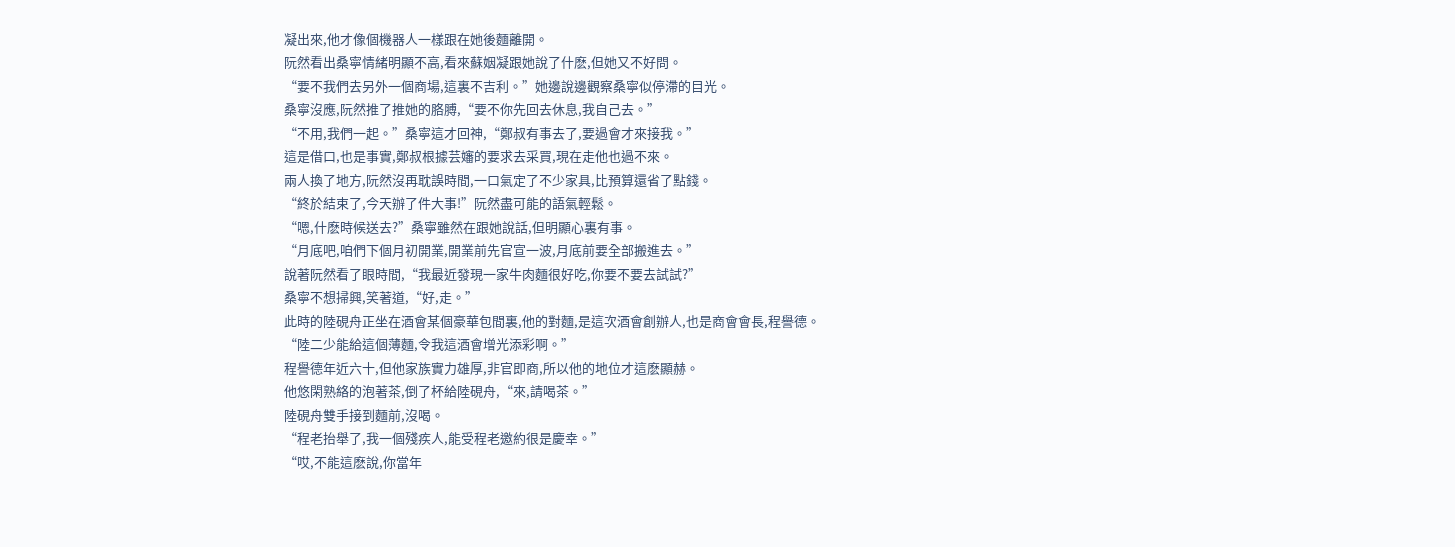凝出來,他才像個機器人一樣跟在她後麵離開。
阮然看出桑寧情緒明顯不高,看來蘇姻凝跟她說了什麽,但她又不好問。
“要不我們去另外一個商場,這裏不吉利。”她邊說邊觀察桑寧似停滯的目光。
桑寧沒應,阮然推了推她的胳膊,“要不你先回去休息,我自己去。”
“不用,我們一起。”桑寧這才回神,“鄭叔有事去了,要過會才來接我。”
這是借口,也是事實,鄭叔根據芸嬸的要求去采買,現在走他也過不來。
兩人換了地方,阮然沒再耽誤時間,一口氣定了不少家具,比預算還省了點錢。
“終於結束了,今天辦了件大事!”阮然盡可能的語氣輕鬆。
“嗯,什麽時候送去?”桑寧雖然在跟她說話,但明顯心裏有事。
“月底吧,咱們下個月初開業,開業前先官宣一波,月底前要全部搬進去。”
說著阮然看了眼時間,“我最近發現一家牛肉麵很好吃,你要不要去試試?”
桑寧不想掃興,笑著道,“好,走。”
此時的陸硯舟正坐在酒會某個豪華包間裏,他的對麵,是這次酒會創辦人,也是商會會長,程譽德。
“陸二少能給這個薄麵,令我這酒會增光添彩啊。”
程譽德年近六十,但他家族實力雄厚,非官即商,所以他的地位才這麽顯赫。
他悠閑熟絡的泡著茶,倒了杯給陸硯舟,“來,請喝茶。”
陸硯舟雙手接到麵前,沒喝。
“程老抬舉了,我一個殘疾人,能受程老邀約很是慶幸。”
“哎,不能這麽說,你當年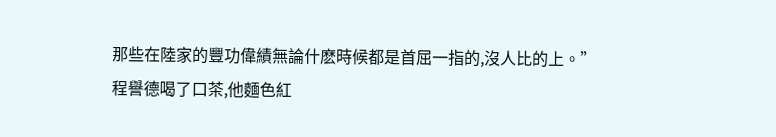那些在陸家的豐功偉績無論什麽時候都是首屈一指的,沒人比的上。”
程譽德喝了口茶,他麵色紅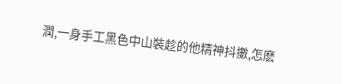潤,一身手工黑色中山裝趁的他精神抖擻,怎麽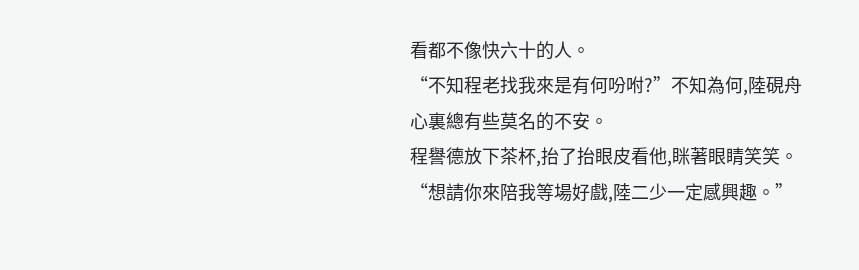看都不像快六十的人。
“不知程老找我來是有何吩咐?”不知為何,陸硯舟心裏總有些莫名的不安。
程譽德放下茶杯,抬了抬眼皮看他,眯著眼睛笑笑。
“想請你來陪我等場好戲,陸二少一定感興趣。”